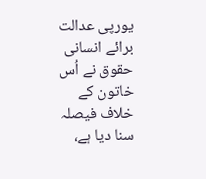یورپی عدالت برائے انسانی حقوق نے اُس خاتون کے خلاف فیصلہ سنا دیا ہے،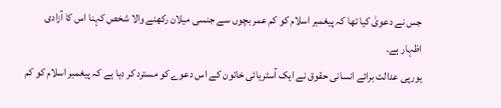جس نے دعویٰ کیا تھا کہ پیغمبر اسلام کو کم عمر بچوں سے جنسی میلان رکھنے والا شخص کہنا اس کا آزادی اظہار ہے۔
یورپی عدالت برائے انسانی حقوق نے ایک آسٹریائی خاتون کے اس دعوے کو مسترد کر دیا ہے کہ پیغمبر اسلام کو کم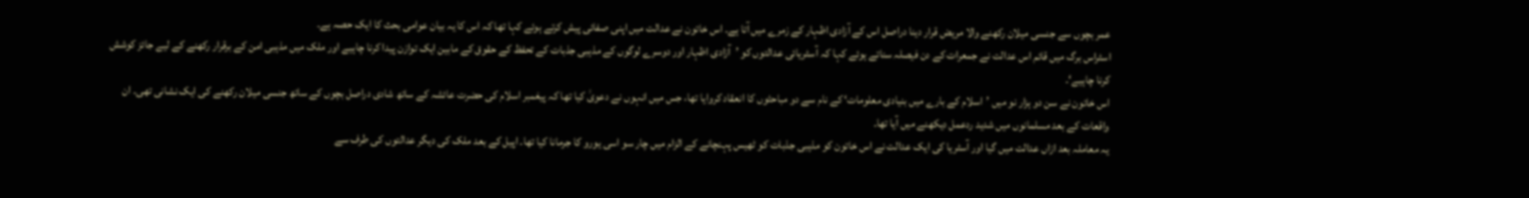عمر بچوں سے جنسی میلان رکھنے والا مریض قرار دینا دراصل اس کے آزادی اظہار کے زمرے میں آتا ہے۔ اس خاتون نے عدالت میں اپنی صفائی پیش کرتے ہوئے کہا تھا کہ اس کا یہ بیان عوامی بحث کا ایک حصہ ہے۔
اسٹراس برگ میں قائم اس عدالت نے جمعرات کے دن فیصلہ سناتے ہوئے کہا کہ آسٹریائی عدالتوں کو ’آزادی اظہار اور دوسرے لوگوں کے مذہبی جذبات کے تحفظ کے حقوق کے مابین ایک توازن پیدا کرنا چاہیے اور ملک میں مذہبی امن کے برقرار رکھنے کے لیے جائز کوشش کرنا چاہیے‘۔
اس خاتون نے سن دو ہزار نو میں ’اسلام کے بارے میں بنیادی معلومات‘ کے نام سے دو مباحثوں کا انعقاد کروایا تھا، جس میں انہوں نے دعویٰ کیا تھا کہ پیغمبر اسلام کی حضرت عائشہ کے ساتھ شادی دراصل بچوں کے ساتھ جنسی میلان رکھنے کی ایک نشانی تھی۔ ان واقعات کے بعد مسلمانوں میں شدید ردعمل دیکھنے میں آیا تھا۔
یہ معاملہ بعد ازاں عدالت میں گیا اور آسٹریا کی ایک عدالت نے اس خاتون کو مذہبی جذبات کو ٹھیس پہنچانے کے الزام میں چار سو اسی یورو کا جرمانا کیا تھا۔ اپیل کے بعد ملک کی دیگر عدالتوں کی طرف سے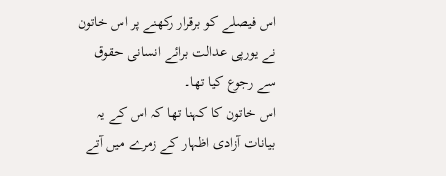اس فیصلے کو برقرار رکھنے پر اس خاتون نے یورپی عدالت برائے انسانی حقوق سے رجوع کیا تھا۔
اس خاتون کا کہنا تھا کہ اس کے یہ بیانات آزادی اظہار کے زمرے میں آتے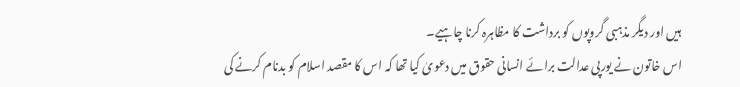ہیں اور دیگر مذہبی گروپوں کو برداشت کا مظاہرہ کرنا چاہیے۔
اس خاتون نے یورپی عدالت برائے انسانی حقوق میں دعویٰ کیا تھا کہ اس کا مقصد اسلام کو بدنام کرنے کی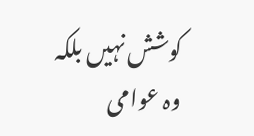کوشش نہیں بلکہ وہ عوامی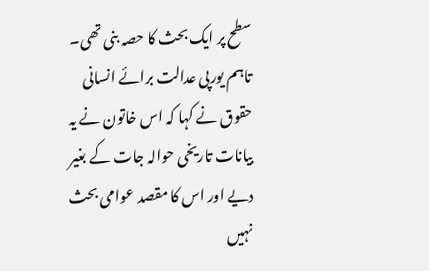سطح پر ایک بحث کا حصہ بنی تھی۔
تاہم یورپی عدالت برائے انسانی حقوق نے کہا کہ اس خاتون نے یہ بیانات تاریخی حوالہ جات کے بغیر دیے اور اس کا مقصد عوامی بحث نہیں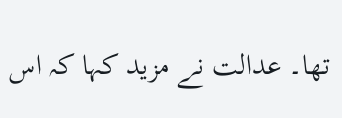تھا۔ عدالت نے مزید کہا کہ اس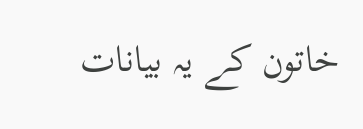خاتون کے یہ بیانات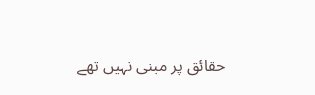حقائق پر مبنی نہیں تھے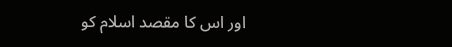اور اس کا مقصد اسلام کو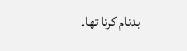بدنام کرنا تھا۔